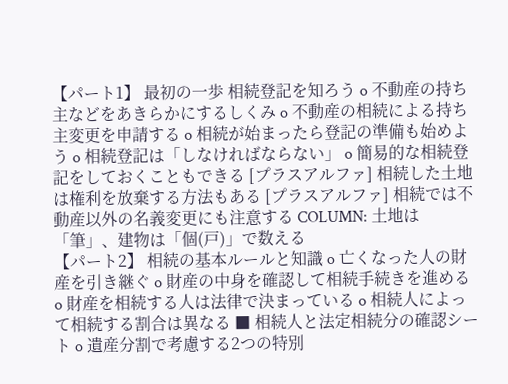【パート1】 最初の一歩 相続登記を知ろう o 不動産の持ち主などをあきらかにするしくみ o 不動産の相続による持ち主変更を申請する o 相続が始まったら登記の準備も始めよう o 相続登記は「しなければならない」 o 簡易的な相続登記をしておくこともできる [プラスアルファ] 相続した土地は権利を放棄する方法もある [プラスアルファ] 相続では不動産以外の名義変更にも注意する COLUMN: 土地は「筆」、建物は「個(戸)」で数える
【パート2】 相続の基本ルールと知識 o 亡くなった人の財産を引き継ぐ o 財産の中身を確認して相続手続きを進める o 財産を相続する人は法律で決まっている o 相続人によって相続する割合は異なる ■ 相続人と法定相続分の確認シート o 遺産分割で考慮する2つの特別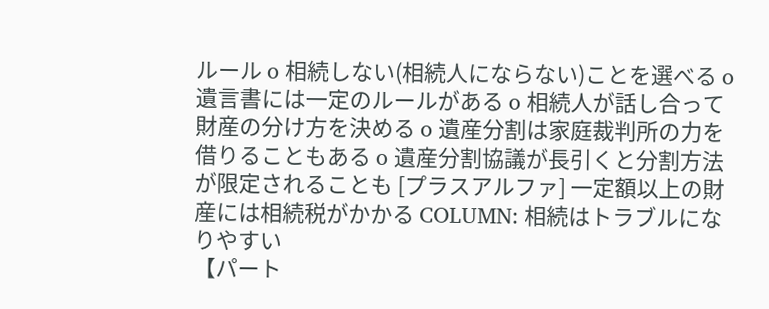ルール o 相続しない(相続人にならない)ことを選べる o 遺言書には一定のルールがある o 相続人が話し合って財産の分け方を決める o 遺産分割は家庭裁判所の力を借りることもある o 遺産分割協議が長引くと分割方法が限定されることも [プラスアルファ] 一定額以上の財産には相続税がかかる COLUMN: 相続はトラブルになりやすい
【パート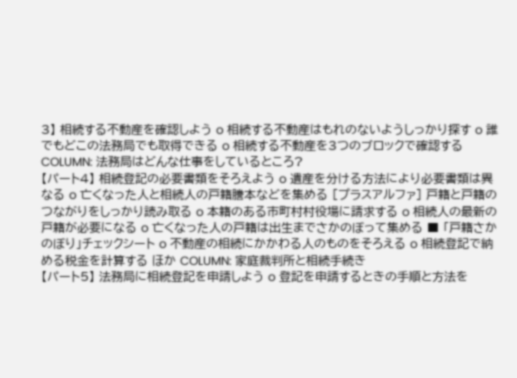3】 相続する不動産を確認しよう o 相続する不動産はもれのないようしっかり探す o 誰でもどこの法務局でも取得できる o 相続する不動産を3つのブロックで確認する COLUMN: 法務局はどんな仕事をしているところ?
【パート4】 相続登記の必要書類をそろえよう o 遺産を分ける方法により必要書類は異なる o 亡くなった人と相続人の戸籍謄本などを集める [プラスアルファ] 戸籍と戸籍のつながりをしっかり読み取る o 本籍のある市町村村役場に請求する o 相続人の最新の戸籍が必要になる o 亡くなった人の戸籍は出生までさかのぼって集める ■ 「戸籍さかのぼり」チェックシート o 不動産の相続にかかわる人のものをそろえる o 相続登記で納める税金を計算する ほか COLUMN: 家庭裁判所と相続手続き
【パート5】 法務局に相続登記を申請しよう o 登記を申請するときの手順と方法を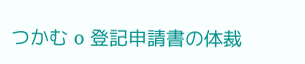つかむ o 登記申請書の体裁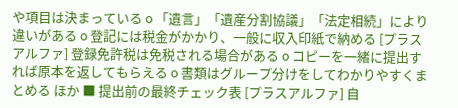や項目は決まっている o 「遺言」「遺産分割協議」「法定相続」により違いがある o 登記には税金がかかり、一般に収入印紙で納める [プラスアルファ] 登録免許税は免税される場合がある o コピーを一緒に提出すれば原本を返してもらえる o 書類はグループ分けをしてわかりやすくまとめる ほか ■ 提出前の最終チェック表 [プラスアルファ] 自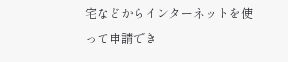宅などからインターネットを使って申請でき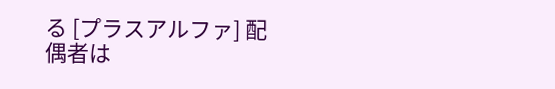る [プラスアルファ] 配偶者は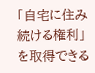「自宅に住み続ける権利」を取得できる